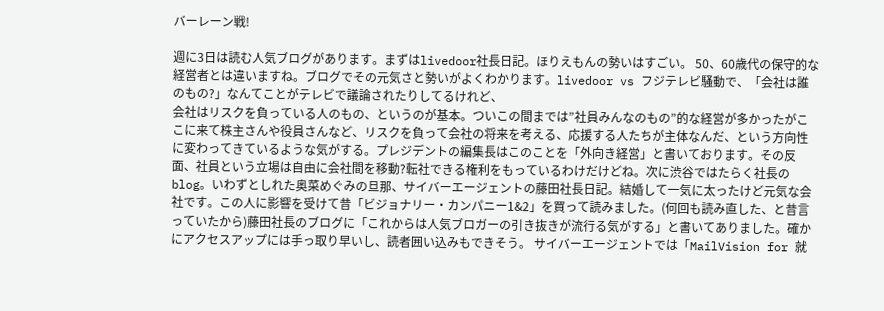バーレーン戦!

週に3日は読む人気ブログがあります。まずはlivedoor社長日記。ほりえもんの勢いはすごい。 50、60歳代の保守的な経営者とは違いますね。ブログでその元気さと勢いがよくわかります。livedoor vs フジテレビ騒動で、「会社は誰のもの?」なんてことがテレビで議論されたりしてるけれど、
会社はリスクを負っている人のもの、というのが基本。ついこの間までは”社員みんなのもの”的な経営が多かったがここに来て株主さんや役員さんなど、リスクを負って会社の将来を考える、応援する人たちが主体なんだ、という方向性に変わってきているような気がする。プレジデントの編集長はこのことを「外向き経営」と書いております。その反面、社員という立場は自由に会社間を移動?転社できる権利をもっているわけだけどね。次に渋谷ではたらく社長のblog。いわずとしれた奥菜めぐみの旦那、サイバーエージェントの藤田社長日記。結婚して一気に太ったけど元気な会社です。この人に影響を受けて昔「ビジョナリー・カンパニー1&2」を買って読みました。(何回も読み直した、と昔言っていたから)藤田社長のブログに「これからは人気ブロガーの引き抜きが流行る気がする」と書いてありました。確かにアクセスアップには手っ取り早いし、読者囲い込みもできそう。 サイバーエージェントでは「MailVision for 就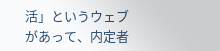活」というウェブがあって、内定者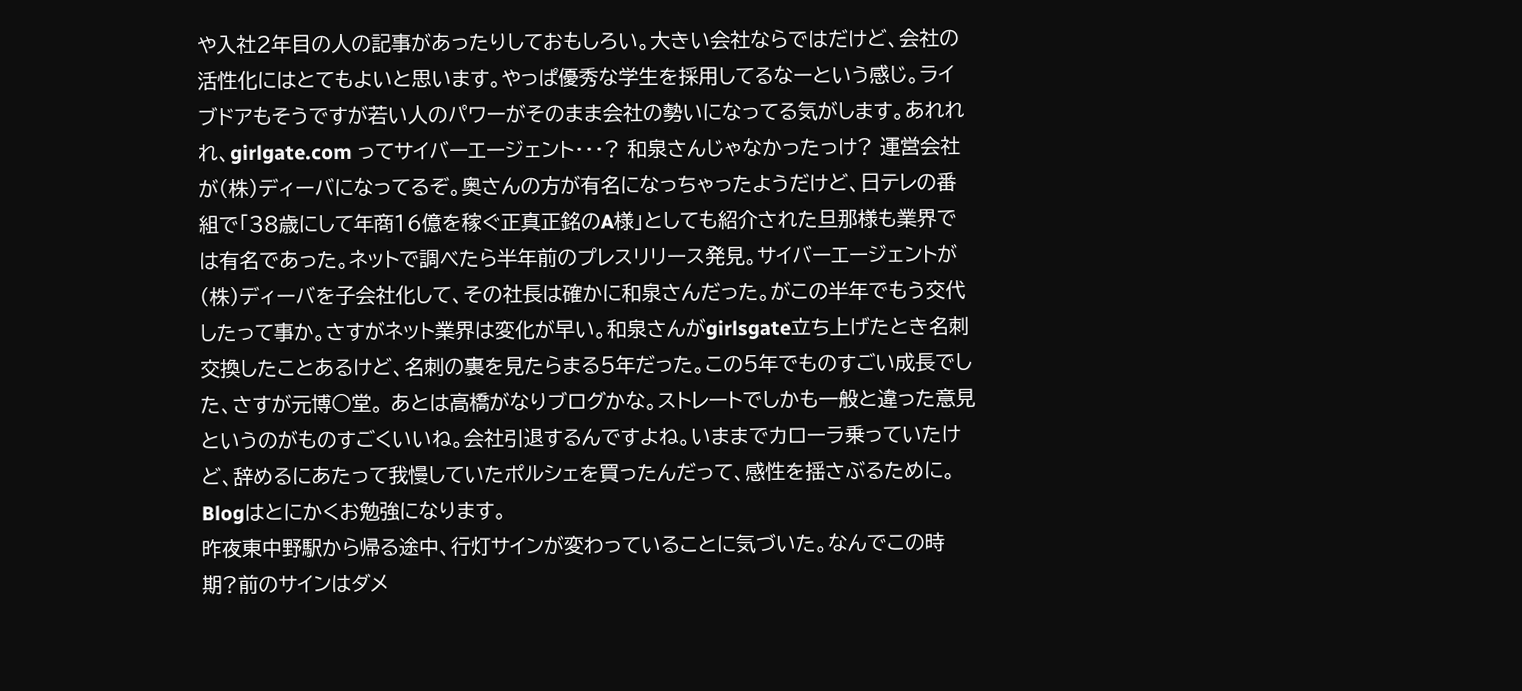や入社2年目の人の記事があったりしておもしろい。大きい会社ならではだけど、会社の活性化にはとてもよいと思います。やっぱ優秀な学生を採用してるなーという感じ。ライブドアもそうですが若い人のパワーがそのまま会社の勢いになってる気がします。あれれれ、girlgate.com ってサイバーエージェント・・・? 和泉さんじゃなかったっけ? 運営会社が(株)ディーバになってるぞ。奥さんの方が有名になっちゃったようだけど、日テレの番組で「38歳にして年商16億を稼ぐ正真正銘のA様」としても紹介された旦那様も業界では有名であった。ネットで調べたら半年前のプレスリリース発見。サイバーエージェントが(株)ディーバを子会社化して、その社長は確かに和泉さんだった。がこの半年でもう交代したって事か。さすがネット業界は変化が早い。和泉さんがgirlsgate立ち上げたとき名刺交換したことあるけど、名刺の裏を見たらまる5年だった。この5年でものすごい成長でした、さすが元博○堂。 あとは高橋がなりブログかな。ストレートでしかも一般と違った意見というのがものすごくいいね。会社引退するんですよね。いままでカローラ乗っていたけど、辞めるにあたって我慢していたポルシェを買ったんだって、感性を揺さぶるために。 Blogはとにかくお勉強になります。
昨夜東中野駅から帰る途中、行灯サインが変わっていることに気づいた。なんでこの時期?前のサインはダメ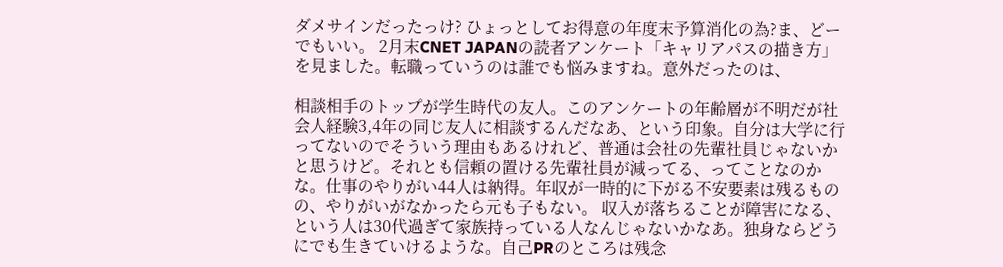ダメサインだったっけ? ひょっとしてお得意の年度末予算消化の為?ま、どーでもいい。 2月末CNET JAPANの読者アンケート「キャリアパスの描き方」を見ました。転職っていうのは誰でも悩みますね。意外だったのは、

相談相手のトップが学生時代の友人。このアンケートの年齢層が不明だが社会人経験3,4年の同じ友人に相談するんだなあ、という印象。自分は大学に行ってないのでそういう理由もあるけれど、普通は会社の先輩社員じゃないかと思うけど。それとも信頼の置ける先輩社員が減ってる、ってことなのかな。仕事のやりがい44人は納得。年収が一時的に下がる不安要素は残るものの、やりがいがなかったら元も子もない。 収入が落ちることが障害になる、という人は30代過ぎて家族持っている人なんじゃないかなあ。独身ならどうにでも生きていけるような。自己PRのところは残念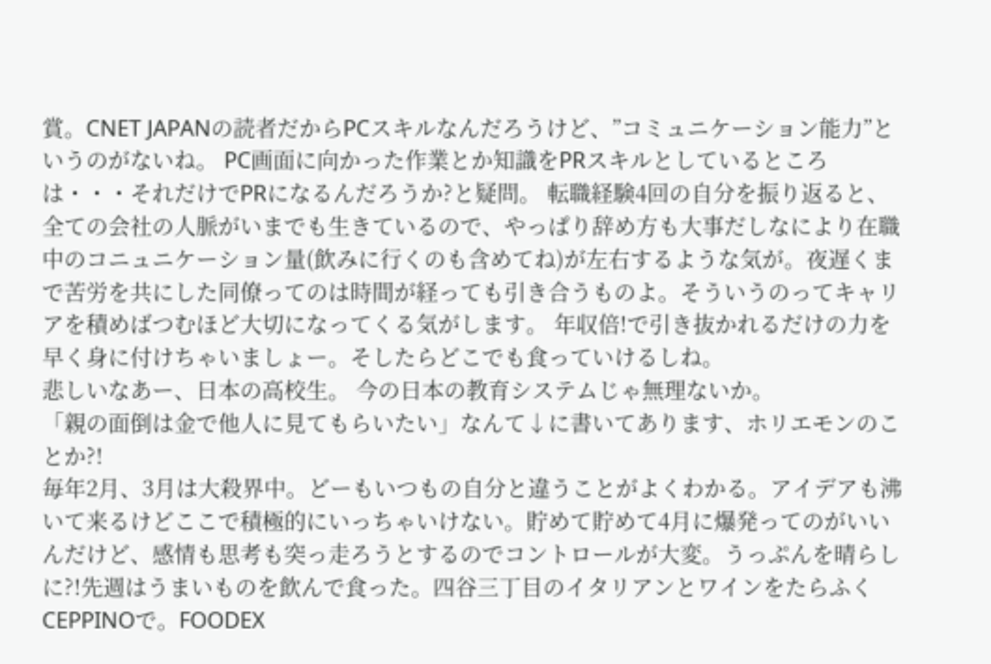賞。CNET JAPANの読者だからPCスキルなんだろうけど、”コミュニケーション能力”というのがないね。 PC画面に向かった作業とか知識をPRスキルとしているところは・・・それだけでPRになるんだろうか?と疑問。 転職経験4回の自分を振り返ると、全ての会社の人脈がいまでも生きているので、やっぱり辞め方も大事だしなにより在職中のコニュニケーション量(飲みに行くのも含めてね)が左右するような気が。夜遅くまで苦労を共にした同僚ってのは時間が経っても引き合うものよ。そういうのってキャリアを積めばつむほど大切になってくる気がします。 年収倍!で引き抜かれるだけの力を早く身に付けちゃいましょー。そしたらどこでも食っていけるしね。
悲しいなあー、日本の高校生。 今の日本の教育システムじゃ無理ないか。
「親の面倒は金で他人に見てもらいたい」なんて↓に書いてあります、ホリエモンのことか?!
毎年2月、3月は大殺界中。どーもいつもの自分と違うことがよくわかる。アイデアも沸いて来るけどここで積極的にいっちゃいけない。貯めて貯めて4月に爆発ってのがいいんだけど、感情も思考も突っ走ろうとするのでコントロールが大変。うっぷんを晴らしに?!先週はうまいものを飲んで食った。四谷三丁目のイタリアンとワインをたらふくCEPPINOで。FOODEX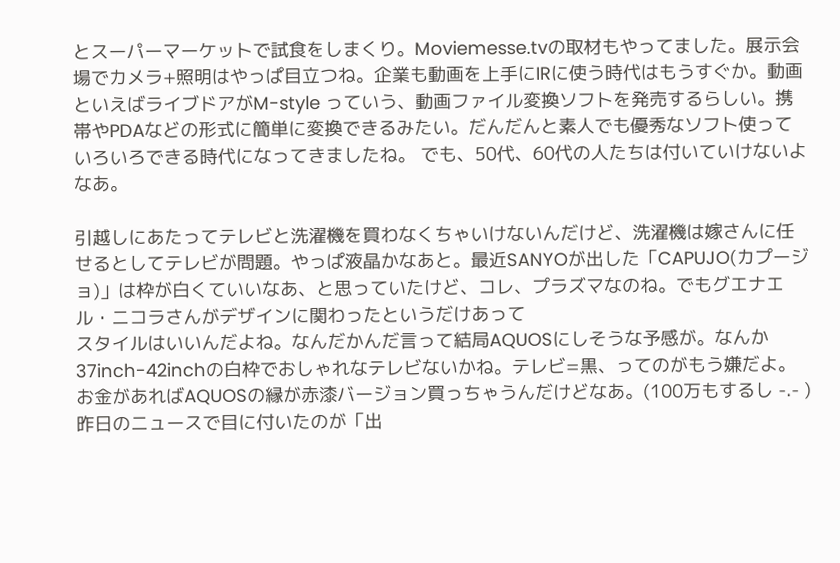とスーパーマーケットで試食をしまくり。Moviemesse.tvの取材もやってました。展示会場でカメラ+照明はやっぱ目立つね。企業も動画を上手にIRに使う時代はもうすぐか。動画といえばライブドアがM-style っていう、動画ファイル変換ソフトを発売するらしい。携帯やPDAなどの形式に簡単に変換できるみたい。だんだんと素人でも優秀なソフト使っていろいろできる時代になってきましたね。 でも、50代、60代の人たちは付いていけないよなあ。

引越しにあたってテレビと洗濯機を買わなくちゃいけないんだけど、洗濯機は嫁さんに任せるとしてテレビが問題。やっぱ液晶かなあと。最近SANYOが出した「CAPUJO(カプージョ)」は枠が白くていいなあ、と思っていたけど、コレ、プラズマなのね。でもグエナエル・ニコラさんがデザインに関わったというだけあって
スタイルはいいんだよね。なんだかんだ言って結局AQUOSにしそうな予感が。なんか37inch-42inchの白枠でおしゃれなテレビないかね。テレビ=黒、ってのがもう嫌だよ。お金があればAQUOSの縁が赤漆バージョン買っちゃうんだけどなあ。(100万もするし -.- )
昨日のニュースで目に付いたのが「出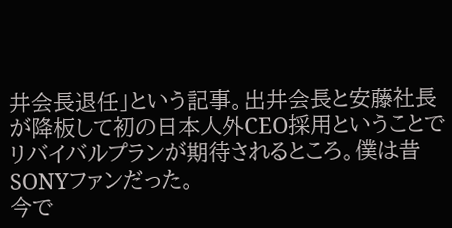井会長退任」という記事。出井会長と安藤社長が降板して初の日本人外CEO採用ということでリバイバルプランが期待されるところ。僕は昔SONYファンだった。
今で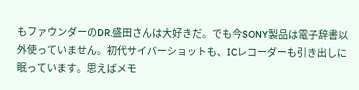もファウンダーのDR.盛田さんは大好きだ。でも今SONY製品は電子辞書以外使っていません。初代サイバーショットも、ICレコーダーも引き出しに眠っています。思えばメモ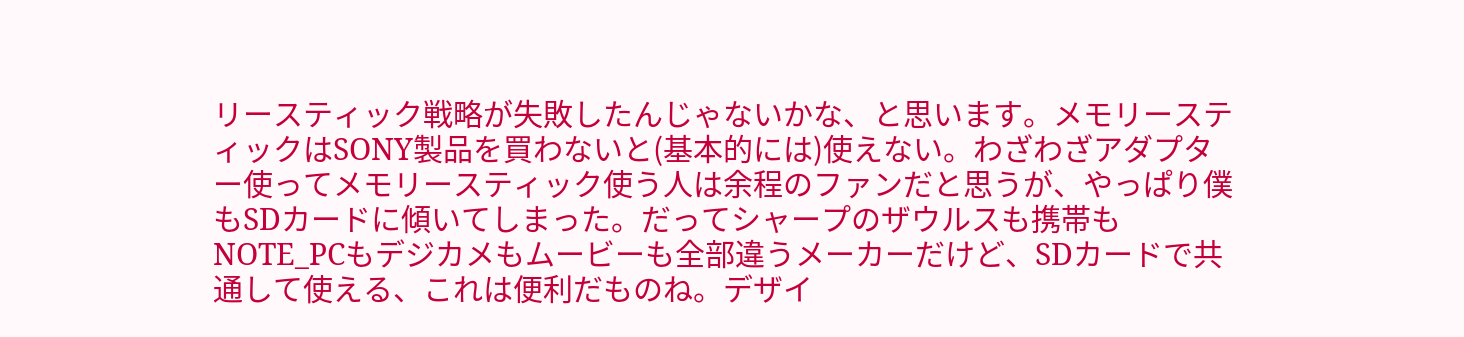リースティック戦略が失敗したんじゃないかな、と思います。メモリースティックはSONY製品を買わないと(基本的には)使えない。わざわざアダプター使ってメモリースティック使う人は余程のファンだと思うが、やっぱり僕もSDカードに傾いてしまった。だってシャープのザウルスも携帯もNOTE_PCもデジカメもムービーも全部違うメーカーだけど、SDカードで共通して使える、これは便利だものね。デザイ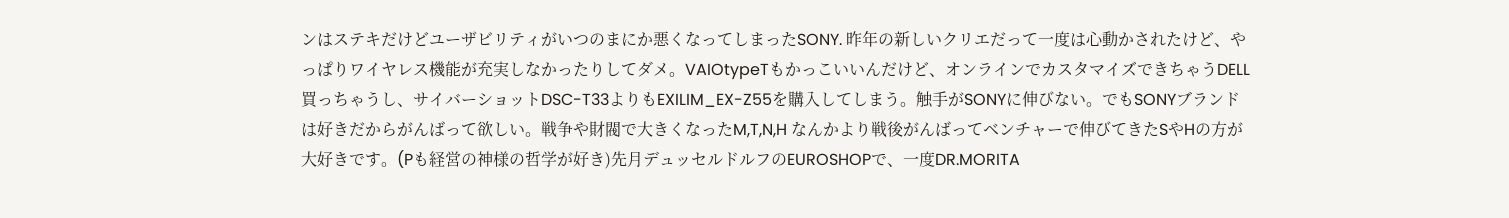ンはステキだけどユーザビリティがいつのまにか悪くなってしまったSONY. 昨年の新しいクリエだって一度は心動かされたけど、やっぱりワイヤレス機能が充実しなかったりしてダメ。VAIOtypeTもかっこいいんだけど、オンラインでカスタマイズできちゃうDELL買っちゃうし、サイバーショットDSC-T33よりもEXILIM_EX-Z55を購入してしまう。触手がSONYに伸びない。でもSONYブランドは好きだからがんばって欲しい。戦争や財閥で大きくなったM,T,N,H なんかより戦後がんばってベンチャーで伸びてきたSやHの方が大好きです。(Pも経営の神様の哲学が好き)先月デュッセルドルフのEUROSHOPで、一度DR.MORITA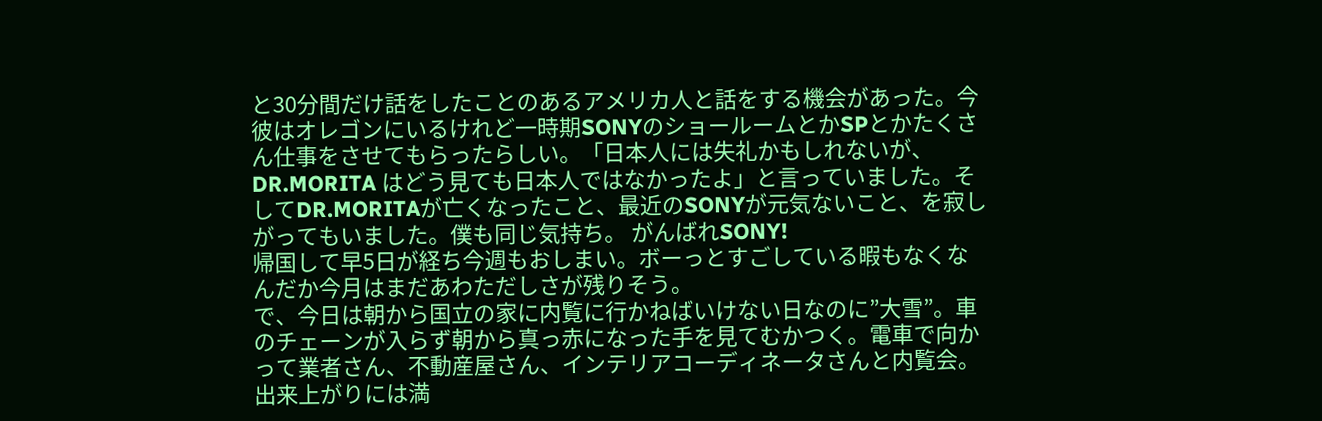と30分間だけ話をしたことのあるアメリカ人と話をする機会があった。今彼はオレゴンにいるけれど一時期SONYのショールームとかSPとかたくさん仕事をさせてもらったらしい。「日本人には失礼かもしれないが、DR.MORITA はどう見ても日本人ではなかったよ」と言っていました。そしてDR.MORITAが亡くなったこと、最近のSONYが元気ないこと、を寂しがってもいました。僕も同じ気持ち。 がんばれSONY!
帰国して早5日が経ち今週もおしまい。ボーっとすごしている暇もなくなんだか今月はまだあわただしさが残りそう。
で、今日は朝から国立の家に内覧に行かねばいけない日なのに”大雪”。車のチェーンが入らず朝から真っ赤になった手を見てむかつく。電車で向かって業者さん、不動産屋さん、インテリアコーディネータさんと内覧会。出来上がりには満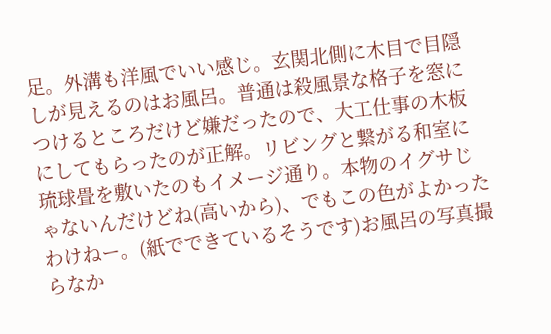足。外溝も洋風でいい感じ。玄関北側に木目で目隠しが見えるのはお風呂。普通は殺風景な格子を窓につけるところだけど嫌だったので、大工仕事の木板にしてもらったのが正解。リビングと繋がる和室に琉球畳を敷いたのもイメージ通り。本物のイグサじゃないんだけどね(高いから)、でもこの色がよかったわけねー。(紙でできているそうです)お風呂の写真撮らなか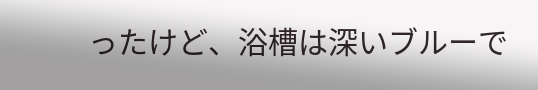ったけど、浴槽は深いブルーで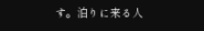す。泊りに来る人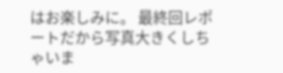はお楽しみに。 最終回レポートだから写真大きくしちゃいま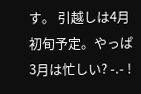す。 引越しは4月初旬予定。やっぱ3月は忙しい? -.- !